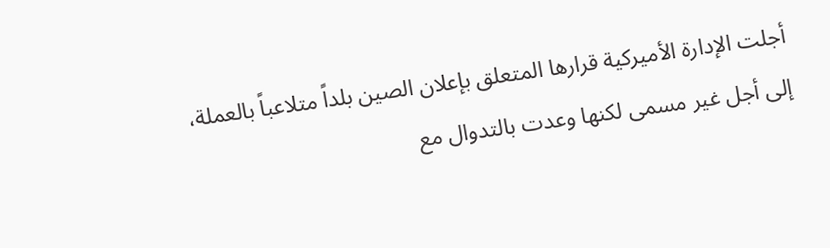أجلت الإدارة الأميركية قرارها المتعلق بإعلان الصين بلداً متلاعباً بالعملة، إلى أجل غير مسمى لكنها وعدت بالتدوال مع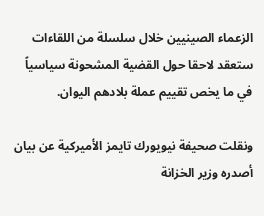الزعماء الصينيين خلال سلسلة من اللقاءات ستعقد لاحقا حول القضية المشحونة سياسياً في ما يخص تقييم عملة بلادهم اليوان.

ونقلت صحيفة نيويورك تايمز الأميركية عن بيان أصدره وزير الخزانة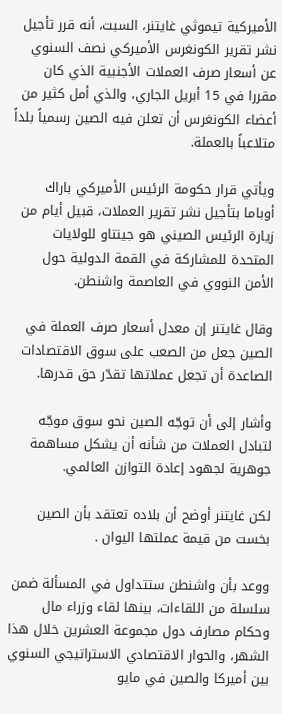الأميركية تيموثي غايتنر، السبت، أنه قرر تأجيل نشر تقرير الكونغرس الأميركي نصف السنوي عن أسعار صرف العملات الأجنبية الذي كان مقررا في 15 أبريل الجاري، والذي أمل كثير من أعضاء الكونغرس أن تعلن فيه الصين رسمياً بلداً متلاعباً بالعملة.

ويأتي قرار حكومة الرئيس الأميركي باراك أوباما بتأجيل نشر تقرير العملات، قبيل أيام من زيارة الرئيس الصيني هو جينتاو للولايات المتحدة للمشاركة في القمة الدولية حول الأمن النووي في العاصمة واشنطن.

وقال غايتنر إن معدل أسعار صرف العملة في الصين جعل من الصعب على سوق الاقتصادات الصاعدة أن تجعل عملاتها تقدّر حق قدرها.

وأشار إلى أن توجّه الصين نحو سوق موجّه لتبادل العملات من شأنه أن يشكل مساهمة جوهرية لجهود إعادة التوازن العالمي.

لكن غايتنر أوضح أن بلاده تعتقد بأن الصين بخست من قيمة عملتها اليوان .

ووعد بأن واشنطن ستتداول في المسألة ضمن سلسلة من اللقاءات، بينها لقاء وزراء مال وحكام مصارف دول مجموعة العشرين خلال هذا الشهر، والحوار الاقتصادي الاستراتيجي السنوي بين أميركا والصين في مايو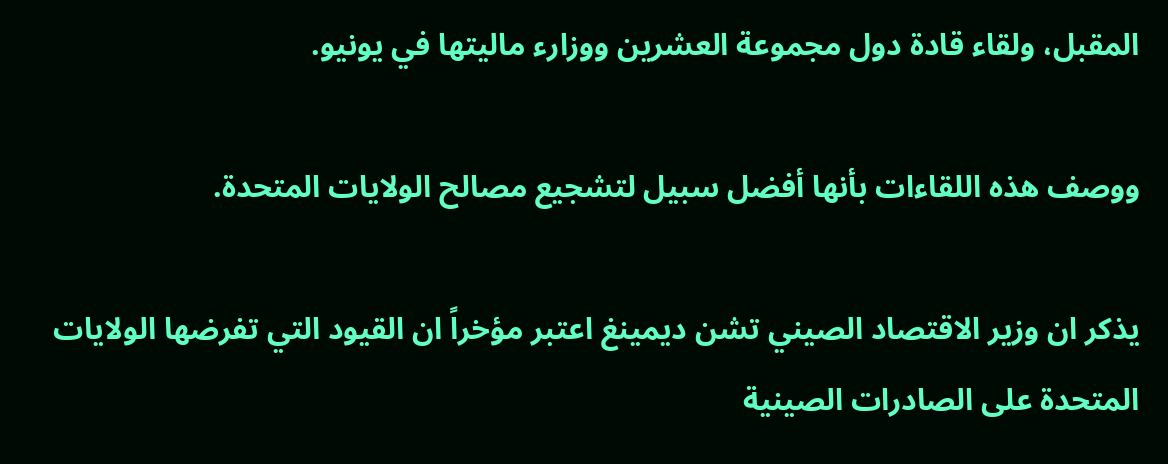المقبل، ولقاء قادة دول مجموعة العشرين ووزارء ماليتها في يونيو.

ووصف هذه اللقاءات بأنها أفضل سبيل لتشجيع مصالح الولايات المتحدة.

يذكر ان وزير الاقتصاد الصيني تشن ديمينغ اعتبر مؤخراً ان القيود التي تفرضها الولايات المتحدة على الصادرات الصينية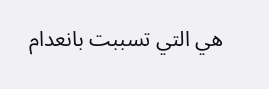هي التي تسببت بانعدام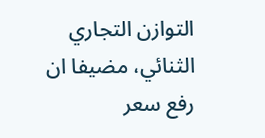التوازن التجاري الثنائي، مضيفا ان رفع سعر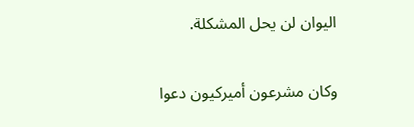اليوان لن يحل المشكلة.

وكان مشرعون أميركيون دعوا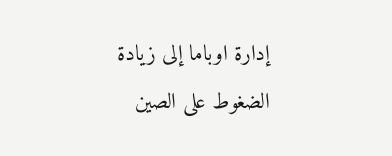إدارة اوباما إلى زيادة الضغوط على الصين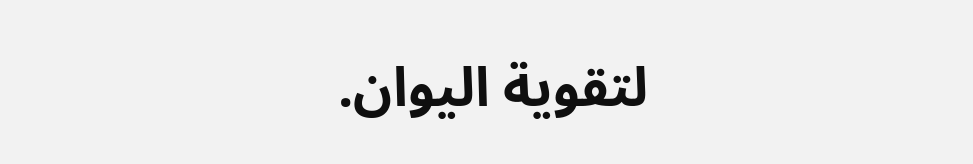لتقوية اليوان.